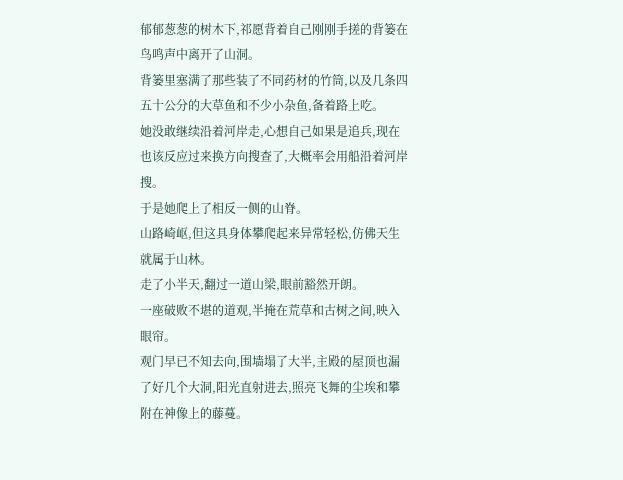郁郁葱葱的树木下,祁愿背着自己刚刚手搓的背篓在鸟鸣声中离开了山洞。
背篓里塞满了那些装了不同药材的竹筒,以及几条四五十公分的大草鱼和不少小杂鱼,备着路上吃。
她没敢继续沿着河岸走,心想自己如果是追兵,现在也该反应过来换方向搜查了,大概率会用船沿着河岸搜。
于是她爬上了相反一侧的山脊。
山路崎岖,但这具身体攀爬起来异常轻松,仿佛天生就属于山林。
走了小半天,翻过一道山梁,眼前豁然开朗。
一座破败不堪的道观,半掩在荒草和古树之间,映入眼帘。
观门早已不知去向,围墙塌了大半,主殿的屋顶也漏了好几个大洞,阳光直射进去,照亮飞舞的尘埃和攀附在神像上的藤蔓。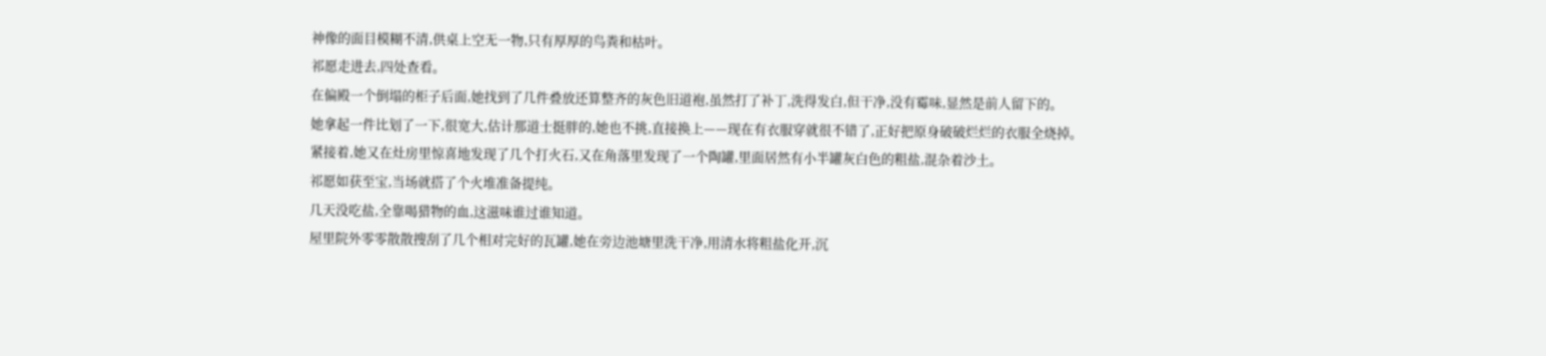神像的面目模糊不清,供桌上空无一物,只有厚厚的鸟粪和枯叶。
祁愿走进去,四处查看。
在偏殿一个倒塌的柜子后面,她找到了几件叠放还算整齐的灰色旧道袍,虽然打了补丁,洗得发白,但干净,没有霉味,显然是前人留下的。
她拿起一件比划了一下,很宽大,估计那道士挺胖的,她也不挑,直接换上——现在有衣服穿就很不错了,正好把原身破破烂烂的衣服全烧掉。
紧接着,她又在灶房里惊喜地发现了几个打火石,又在角落里发现了一个陶罐,里面居然有小半罐灰白色的粗盐,混杂着沙土。
祁愿如获至宝,当场就搭了个火堆准备提纯。
几天没吃盐,全靠喝猎物的血,这滋味谁过谁知道。
屋里院外零零散散搜刮了几个相对完好的瓦罐,她在旁边池塘里洗干净,用清水将粗盐化开,沉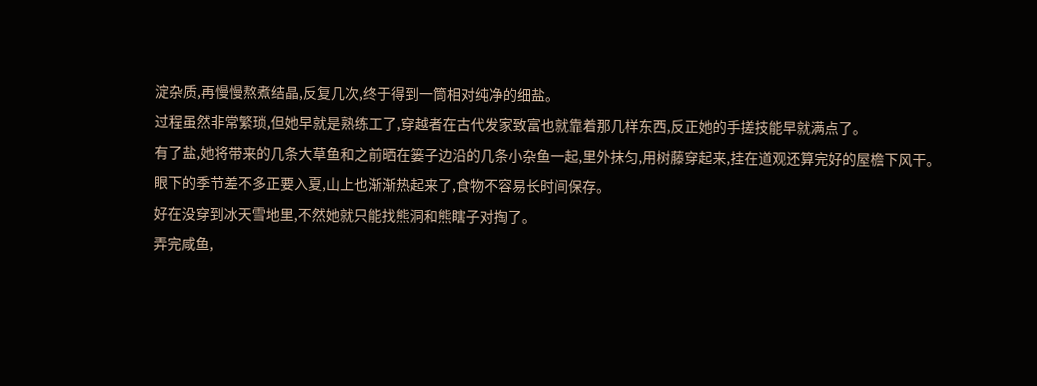淀杂质,再慢慢熬煮结晶,反复几次,终于得到一筒相对纯净的细盐。
过程虽然非常繁琐,但她早就是熟练工了,穿越者在古代发家致富也就靠着那几样东西,反正她的手搓技能早就满点了。
有了盐,她将带来的几条大草鱼和之前晒在篓子边沿的几条小杂鱼一起,里外抹匀,用树藤穿起来,挂在道观还算完好的屋檐下风干。
眼下的季节差不多正要入夏,山上也渐渐热起来了,食物不容易长时间保存。
好在没穿到冰天雪地里,不然她就只能找熊洞和熊瞎子对掏了。
弄完咸鱼,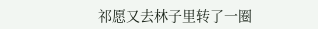祁愿又去林子里转了一圈